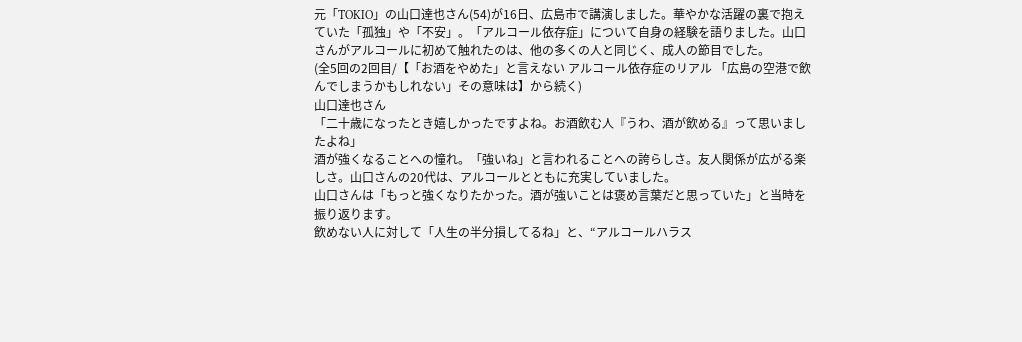元「TOKIO」の山口達也さん(54)が16日、広島市で講演しました。華やかな活躍の裏で抱えていた「孤独」や「不安」。「アルコール依存症」について自身の経験を語りました。山口さんがアルコールに初めて触れたのは、他の多くの人と同じく、成人の節目でした。
(全5回の2回目/【「お酒をやめた」と言えない アルコール依存症のリアル 「広島の空港で飲んでしまうかもしれない」その意味は】から続く)
山口達也さん
「二十歳になったとき嬉しかったですよね。お酒飲む人『うわ、酒が飲める』って思いましたよね」
酒が強くなることへの憧れ。「強いね」と言われることへの誇らしさ。友人関係が広がる楽しさ。山口さんの20代は、アルコールとともに充実していました。
山口さんは「もっと強くなりたかった。酒が強いことは褒め言葉だと思っていた」と当時を振り返ります。
飲めない人に対して「人生の半分損してるね」と、“アルコールハラス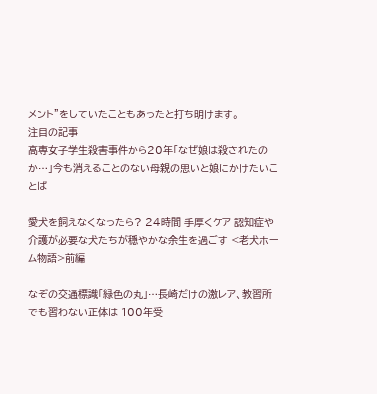メント”をしていたこともあったと打ち明けます。
注目の記事
高専女子学生殺害事件から20年「なぜ娘は殺されたのか…」今も消えることのない母親の思いと娘にかけたいことば

愛犬を飼えなくなったら? 24時間 手厚くケア 認知症や介護が必要な犬たちが穏やかな余生を過ごす <老犬ホーム物語>前編

なぞの交通標識「緑色の丸」…長崎だけの激レア、教習所でも習わない正体は 100年受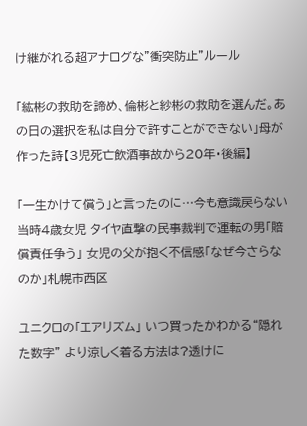け継がれる超アナログな"衝突防止"ルール

「紘彬の救助を諦め、倫彬と紗彬の救助を選んだ。あの日の選択を私は自分で許すことができない」母が作った詩【3児死亡飲酒事故から20年・後編】

「一生かけて償う」と言ったのに…今も意識戻らない当時4歳女児 タイヤ直撃の民事裁判で運転の男「賠償責任争う」 女児の父が抱く不信感「なぜ今さらなのか」札幌市西区

ユニクロの「エアリズム」 いつ買ったかわかる“隠れた数字” より涼しく着る方法は?透けに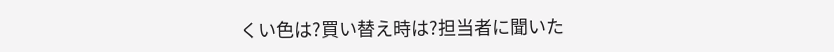くい色は?買い替え時は?担当者に聞いた